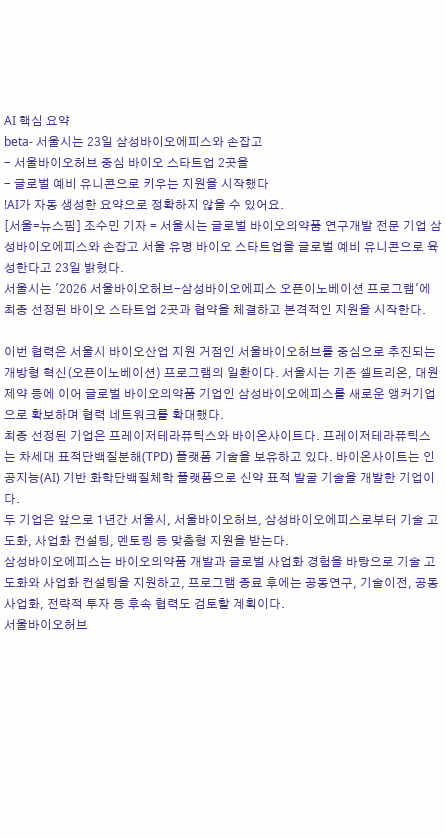AI 핵심 요약
beta- 서울시는 23일 삼성바이오에피스와 손잡고
- 서울바이오허브 중심 바이오 스타트업 2곳을
- 글로벌 예비 유니콘으로 키우는 지원을 시작했다
!AI가 자동 생성한 요약으로 정확하지 않을 수 있어요.
[서울=뉴스핌] 조수민 기자 = 서울시는 글로벌 바이오의약품 연구개발 전문 기업 삼성바이오에피스와 손잡고 서울 유명 바이오 스타트업을 글로벌 예비 유니콘으로 육성한다고 23일 밝혔다.
서울시는 '2026 서울바이오허브-삼성바이오에피스 오픈이노베이션 프로그램'에 최종 선정된 바이오 스타트업 2곳과 협약을 체결하고 본격적인 지원을 시작한다.

이번 협력은 서울시 바이오산업 지원 거점인 서울바이오허브를 중심으로 추진되는 개방형 혁신(오픈이노베이션) 프로그램의 일환이다. 서울시는 기존 셀트리온, 대원제약 등에 이어 글로벌 바이오의약품 기업인 삼성바이오에피스를 새로운 앵커기업으로 확보하며 협력 네트워크를 확대했다.
최종 선정된 기업은 프레이저테라퓨틱스와 바이온사이트다. 프레이저테라퓨틱스는 차세대 표적단백질분해(TPD) 플랫폼 기술을 보유하고 있다. 바이온사이트는 인공지능(AI) 기반 화학단백질체학 플랫폼으로 신약 표적 발굴 기술을 개발한 기업이다.
두 기업은 앞으로 1년간 서울시, 서울바이오허브, 삼성바이오에피스로부터 기술 고도화, 사업화 컨설팅, 멘토링 등 맞춤형 지원을 받는다.
삼성바이오에피스는 바이오의약품 개발과 글로벌 사업화 경험을 바탕으로 기술 고도화와 사업화 컨설팅을 지원하고, 프로그램 종료 후에는 공동연구, 기술이전, 공동 사업화, 전략적 투자 등 후속 협력도 검토할 계획이다.
서울바이오허브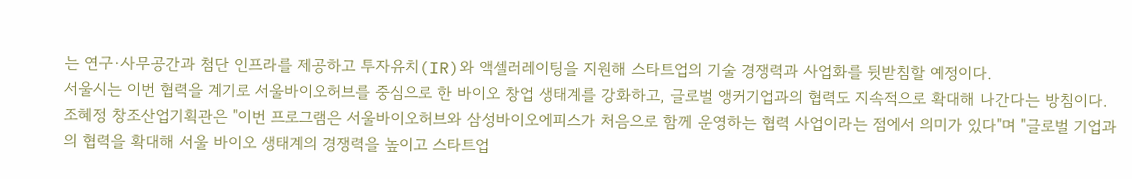는 연구·사무공간과 첨단 인프라를 제공하고 투자유치(IR)와 액셀러레이팅을 지원해 스타트업의 기술 경쟁력과 사업화를 뒷받침할 예정이다.
서울시는 이번 협력을 계기로 서울바이오허브를 중심으로 한 바이오 창업 생태계를 강화하고, 글로벌 앵커기업과의 협력도 지속적으로 확대해 나간다는 방침이다.
조혜정 창조산업기획관은 "이번 프로그램은 서울바이오허브와 삼성바이오에피스가 처음으로 함께 운영하는 협력 사업이라는 점에서 의미가 있다"며 "글로벌 기업과의 협력을 확대해 서울 바이오 생태계의 경쟁력을 높이고 스타트업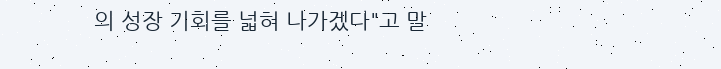의 성장 기회를 넓혀 나가겠다"고 말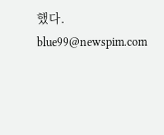했다.
blue99@newspim.com